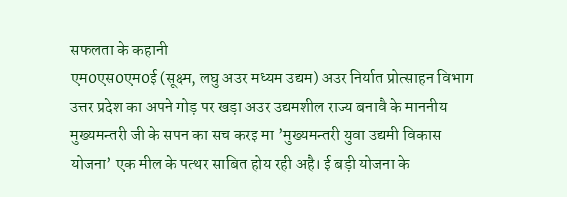सफलता के कहानी
एम0एस0एम0ई (सूक्ष्म, लघु अउर मध्यम उद्यम) अउर निर्यात प्रोत्साहन विभाग
उत्तर प्रदेश का अपने गोड़ पर खड़ा अउर उद्यमशील राज्य बनावै के माननीय मुख्यमन्तरी जी के सपन का सच करइ मा ’मुख्यमन्तरी युवा उद्यमी विकास योजना’ एक मील के पत्थर साबित होय रही अहै। ई बड़ी योजना के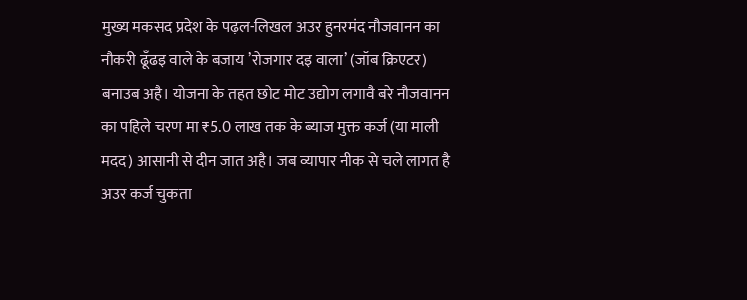मुख्य मकसद प्रदेश के पढ़ल-लिखल अउर हुनरमंद नौजवानन का नौकरी ढूँढइ वाले के बजाय ’रोजगार दइ वाला’ (जॉब क्रिएटर) बनाउब अहै। योजना के तहत छोट मोट उद्योग लगावै बरे नौजवानन का पहिले चरण मा ₹5.0 लाख तक के ब्याज मुक्त कर्ज (या माली मदद) आसानी से दीन जात अहै। जब व्यापार नीक से चले लागत है अउर कर्ज चुकता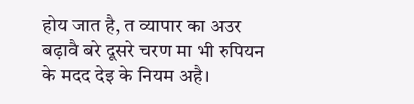होय जात है, त व्यापार का अउर बढ़ावै बरे दूसरे चरण मा भी रुपियन के मदद देइ के नियम अहै।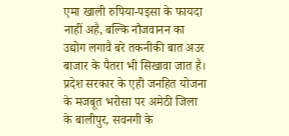एमा खाली रुपिया-पइसा के फायदा नाहीं अहै, बल्कि नौजवानन का उद्योग लगावै बरे तकनीकी बात अउर बाजार के पैतरा भी सिखावा जात है। प्रदेश सरकार के एही जनहित योजना के मजबूत भरोसा पर अमेठी जिला के बालीपुर, सवनगी के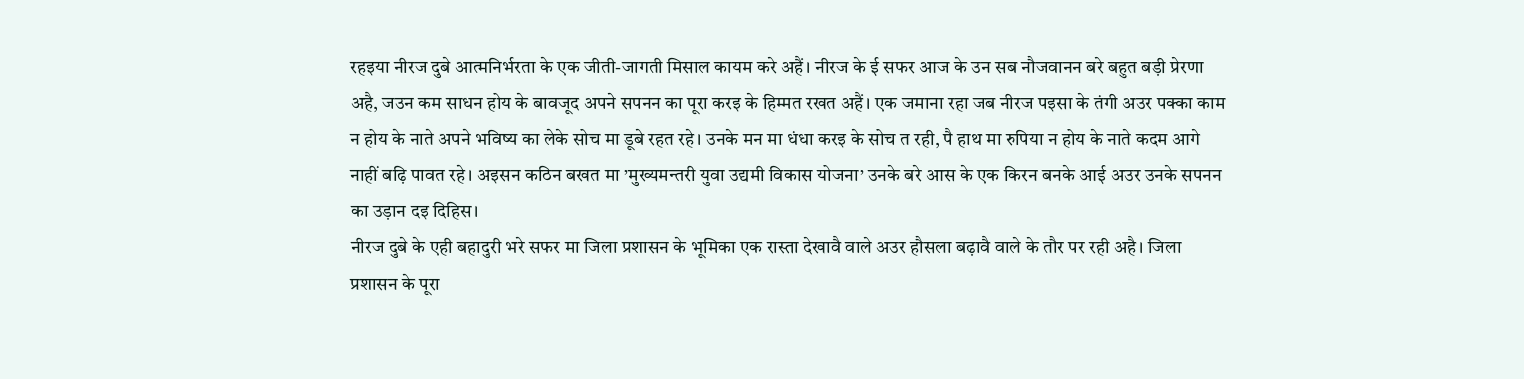रहइया नीरज दुबे आत्मनिर्भरता के एक जीती-जागती मिसाल कायम करे अहैं। नीरज के ई सफर आज के उन सब नौजवानन बरे बहुत बड़ी प्रेरणा अहै, जउन कम साधन होय के बावजूद अपने सपनन का पूरा करइ के हिम्मत रखत अहैं। एक जमाना रहा जब नीरज पइसा के तंगी अउर पक्का काम न होय के नाते अपने भविष्य का लेके सोच मा डूबे रहत रहे। उनके मन मा धंधा करइ के सोच त रही, पै हाथ मा रुपिया न होय के नाते कदम आगे नाहीं बढ़ि पावत रहे। अइसन कठिन बखत मा ’मुख्यमन्तरी युवा उद्यमी विकास योजना’ उनके बरे आस के एक किरन बनके आई अउर उनके सपनन का उड़ान दइ दिहिस।
नीरज दुबे के एही बहादुरी भरे सफर मा जिला प्रशासन के भूमिका एक रास्ता देखावै वाले अउर हौसला बढ़ावै वाले के तौर पर रही अहै। जिला प्रशासन के पूरा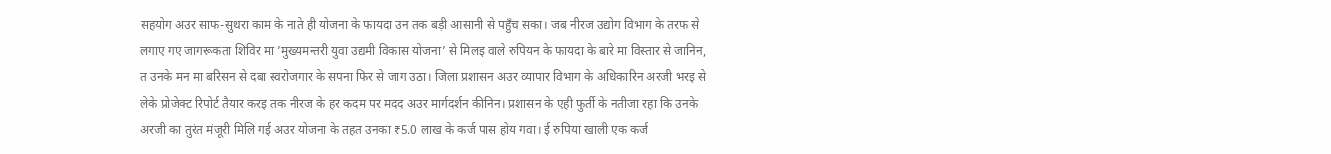सहयोग अउर साफ-सुथरा काम के नाते ही योजना के फायदा उन तक बड़ी आसानी से पहुँच सका। जब नीरज उद्योग विभाग के तरफ से लगाए गए जागरूकता शिविर मा ’मुख्यमन्तरी युवा उद्यमी विकास योजना’ से मिलइ वाले रुपियन के फायदा के बारे मा विस्तार से जानिन, त उनके मन मा बरिसन से दबा स्वरोजगार के सपना फिर से जाग उठा। जिला प्रशासन अउर व्यापार विभाग के अधिकारिन अरजी भरइ से लेके प्रोजेक्ट रिपोर्ट तैयार करइ तक नीरज के हर कदम पर मदद अउर मार्गदर्शन कीनिन। प्रशासन के एही फुर्ती के नतीजा रहा कि उनके अरजी का तुरंत मंजूरी मिलि गई अउर योजना के तहत उनका ₹5.0 लाख के कर्ज पास होय गवा। ई रुपिया खाली एक कर्ज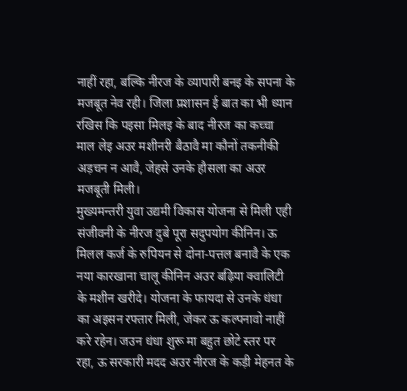नाहीं रहा, बल्कि नीरज के व्यापारी बनइ के सपना के मजबूत नेव रही। जिला प्रशासन ई बात का भी ध्यान रखिस कि पइसा मिलइ के बाद नीरज का कच्चा माल लेइ अउर मशीनरी बैठावै मा कौनों तकनीकी अड़चन न आवै, जेहसे उनके हौसला का अउर मजबूती मिली।
मुख्यमन्तरी युवा उद्यमी विकास योजना से मिली एही संजीवनी के नीरज दुबे पूरा सदुपयोग कीनिन। ऊ मिलल कर्ज के रुपियन से दोना-पत्तल बनावै के एक नया कारखाना चालू कीनिन अउर बढ़िया क्वालिटी के मशीन खरीदे। योजना के फायदा से उनके धंधा का अइसन रफ्तार मिली, जेकर ऊ कल्पनावो नाहीं करे रहेन। जउन धंधा शुरू मा बहुत छोटे स्तर पर रहा, ऊ सरकारी मदद अउर नीरज के कड़ी मेहनत के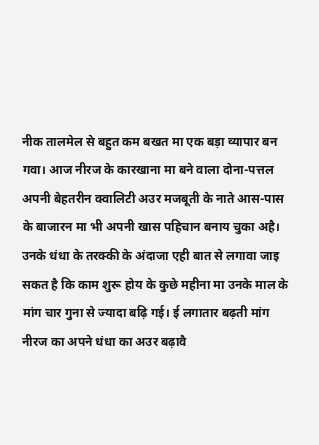नीक तालमेल से बहुत कम बखत मा एक बड़ा व्यापार बन गवा। आज नीरज के कारखाना मा बने वाला दोना-पत्तल अपनी बेहतरीन क्वालिटी अउर मजबूती के नाते आस-पास के बाजारन मा भी अपनी खास पहिचान बनाय चुका अहै। उनके धंधा के तरक्की के अंदाजा एही बात से लगावा जाइ सकत है कि काम शुरू होय के कुछे महीना मा उनके माल के मांग चार गुना से ज्यादा बढ़ि गई। ई लगातार बढ़ती मांग नीरज का अपने धंधा का अउर बढ़ावै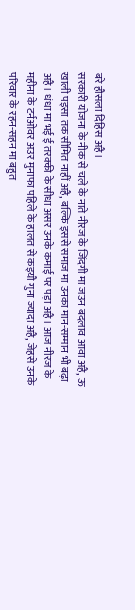बरे हौसला दिहिस अहै।
सरकारी योजना के नीक से चले के नाते नीरज के जिंदगी मा जउन बदलाव आवा अहै, ऊ खाली पइसा तक सीमित नाहीं अहै, बल्कि इससे समाज मा उनका मान-सम्मान भी बढ़ा अहै। धंधा मा भई ई तरक्की के सीधा असर उनके कमाई पर पड़ा अहै। आज नीरज के महीना के टर्नओवर अउर मुनाफा पहिले के हालत से कइयौ गुना ज्यादा अहै, जेहसे उनके परिवार के रहन-सहन मा बहुत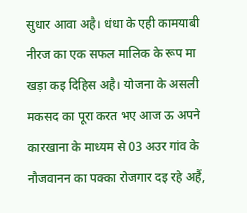सुधार आवा अहै। धंधा के एही कामयाबी नीरज का एक सफल मालिक के रूप मा खड़ा कइ दिहिस अहै। योजना के असली मकसद का पूरा करत भए आज ऊ अपने कारखाना के माध्यम से 03 अउर गांव के नौजवानन का पक्का रोजगार दइ रहे अहैं,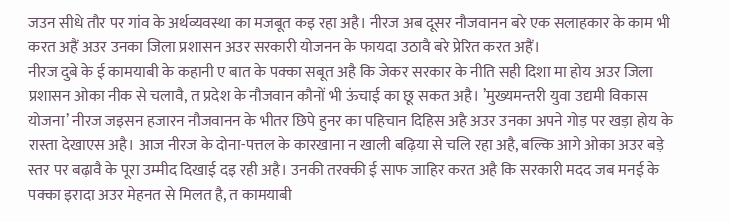जउन सीधे तौर पर गांव के अर्थव्यवस्था का मजबूत कइ रहा अहै। नीरज अब दूसर नौजवानन बरे एक सलाहकार के काम भी करत अहैं अउर उनका जिला प्रशासन अउर सरकारी योजनन के फायदा उठावै बरे प्रेरित करत अहैं।
नीरज दुबे के ई कामयाबी के कहानी ए बात के पक्का सबूत अहै कि जेकर सरकार के नीति सही दिशा मा होय अउर जिला प्रशासन ओका नीक से चलावै, त प्रदेश के नौजवान कौनों भी ऊंचाई का छू सकत अहै। ’मुख्यमन्तरी युवा उद्यमी विकास योजना’ नीरज जइसन हजारन नौजवानन के भीतर छिपे हुनर का पहिचान दिहिस अहै अउर उनका अपने गोड़ पर खड़ा होय के रास्ता देखाएस अहै। आज नीरज के दोना-पत्तल के कारखाना न खाली बढ़िया से चलि रहा अहै, बल्कि आगे ओका अउर बड़े स्तर पर बढ़ावै के पूरा उम्मीद दिखाई दइ रही अहै। उनकी तरक्की ई साफ जाहिर करत अहै कि सरकारी मदद जब मनई के पक्का इरादा अउर मेहनत से मिलत है, त कामयाबी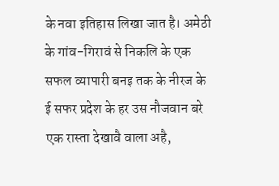के नवा इतिहास लिखा जात है। अमेठी के गांव-गिरावं से निकलि के एक सफल व्यापारी बनइ तक के नीरज के ई सफर प्रदेश के हर उस नौजवान बरे एक रास्ता देखावै वाला अहै,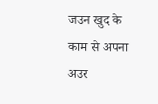जउन खुद के काम से अपना अउर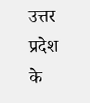उत्तर प्रदेश के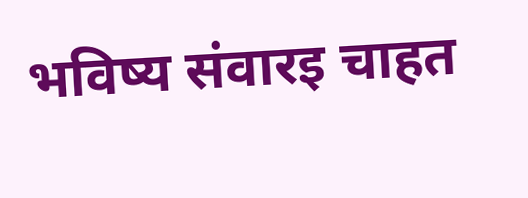भविष्य संवारइ चाहत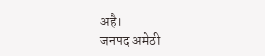अहै।
जनपद अमेठी